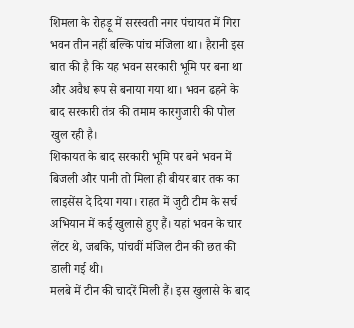शिमला के रोहड़ू में सरस्वती नगर पंचायत में गिरा भवन तीन नहीं बल्कि पांच मंजिला था। हैरानी इस बात की है कि यह भवन सरकारी भूमि पर बना था और अवैध रूप से बनाया गया था। भवन ढहने के बाद सरकारी तंत्र की तमाम कारगुजारी की पोल खुल रही है।
शिकायत के बाद सरकारी भूमि पर बने भवन में बिजली और पानी तो मिला ही बीयर बार तक का लाइसेंस दे दिया गया। राहत में जुटी टीम के सर्च अभियान में कई खुलासे हुए हैं। यहां भवन के चार लेंटर थे, जबकि, पांचवीं मंजिल टीन की छत की डाली गई थी।
मलबे में टीन की चादरें मिली हैं। इस खुलासे के बाद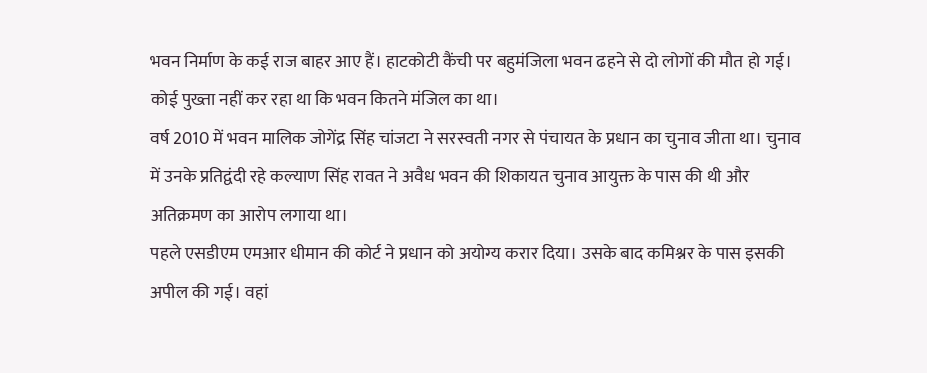भवन निर्माण के कई राज बाहर आए हैं। हाटकोटी कैंची पर बहुमंजिला भवन ढहने से दो लोगों की मौत हो गई। कोई पुख्ता नहीं कर रहा था कि भवन कितने मंजिल का था।
वर्ष 2010 में भवन मालिक जोगेंद्र सिंह चांजटा ने सरस्वती नगर से पंचायत के प्रधान का चुनाव जीता था। चुनाव में उनके प्रतिद्वंदी रहे कल्याण सिंह रावत ने अवैध भवन की शिकायत चुनाव आयुक्त के पास की थी और अतिक्रमण का आरोप लगाया था।
पहले एसडीएम एमआर धीमान की कोर्ट ने प्रधान को अयोग्य करार दिया। उसके बाद कमिश्नर के पास इसकी अपील की गई। वहां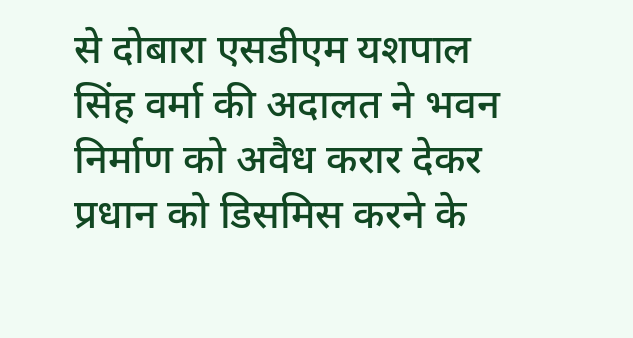से दोबारा एसडीएम यशपाल सिंह वर्मा की अदालत ने भवन निर्माण को अवैध करार देकर प्रधान को डिसमिस करने के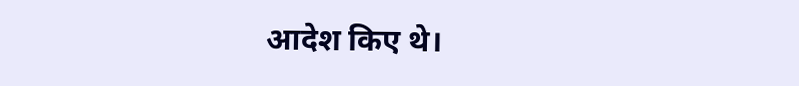आदेश किए थे।